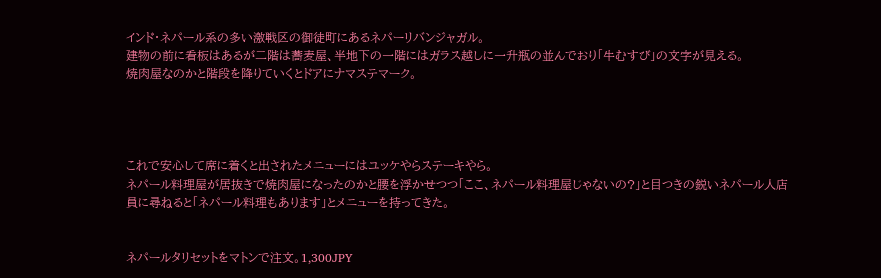インド・ネパール系の多い激戦区の御徒町にあるネパーリバンジャガル。
建物の前に看板はあるが二階は蕎麦屋、半地下の一階にはガラス越しに一升瓶の並んでおり「牛むすび」の文字が見える。
焼肉屋なのかと階段を降りていくとドアにナマステマーク。




これで安心して席に着くと出されたメニューにはユッケやらステーキやら。
ネパール料理屋が居抜きで焼肉屋になったのかと腰を浮かせつつ「ここ、ネパール料理屋じゃないの?」と目つきの鋭いネパール人店員に尋ねると「ネパール料理もあります」とメニューを持ってきた。


ネパールタリセットをマトンで注文。1,300JPY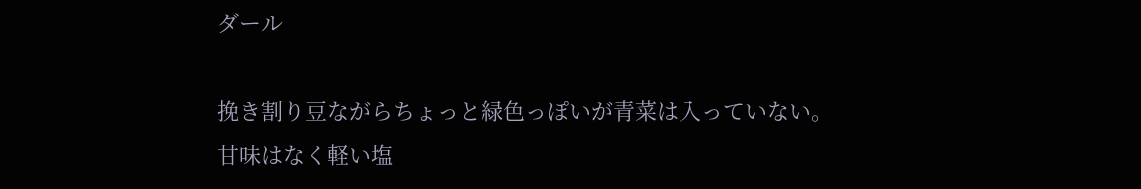ダール

挽き割り豆ながらちょっと緑色っぽいが青菜は入っていない。
甘味はなく軽い塩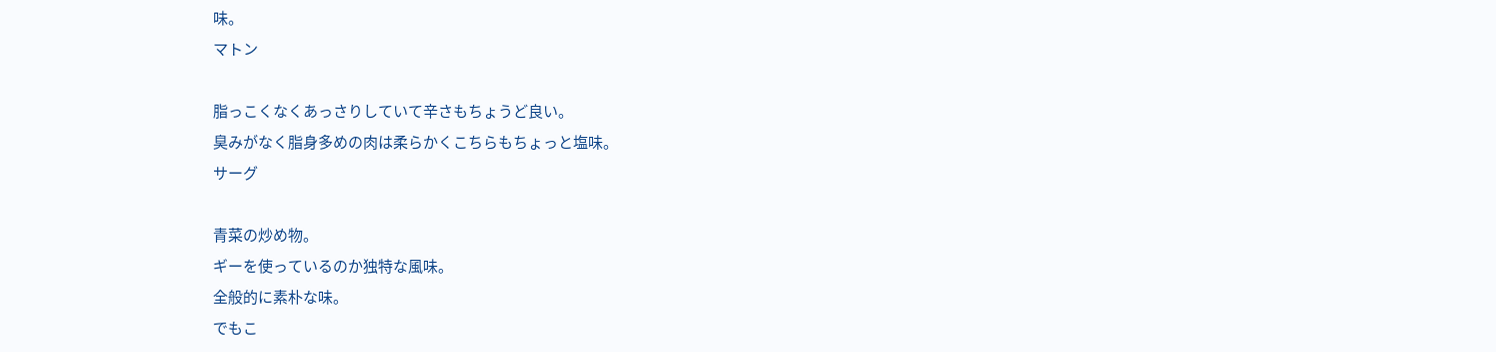味。
マトン

脂っこくなくあっさりしていて辛さもちょうど良い。
臭みがなく脂身多めの肉は柔らかくこちらもちょっと塩味。
サーグ

青菜の炒め物。
ギーを使っているのか独特な風味。
全般的に素朴な味。
でもこ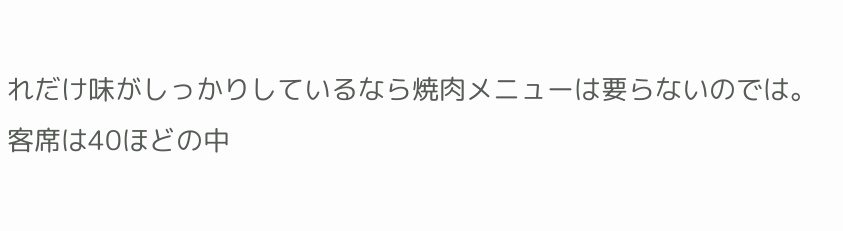れだけ味がしっかりしているなら焼肉メニューは要らないのでは。
客席は40ほどの中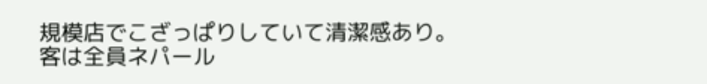規模店でこざっぱりしていて清潔感あり。
客は全員ネパール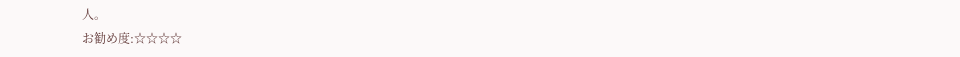人。
お勧め度:☆☆☆☆